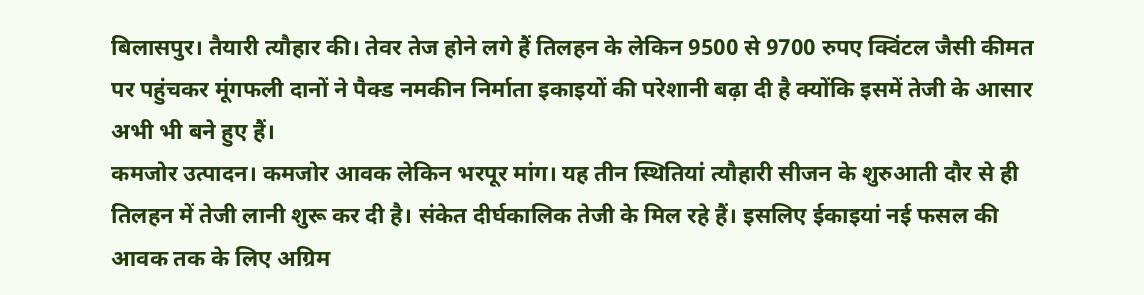बिलासपुर। तैयारी त्यौहार की। तेवर तेज होने लगे हैं तिलहन के लेकिन 9500 से 9700 रुपए क्विंटल जैसी कीमत पर पहुंचकर मूंगफली दानों ने पैक्ड नमकीन निर्माता इकाइयों की परेशानी बढ़ा दी है क्योंकि इसमें तेजी के आसार अभी भी बने हुए हैं।
कमजोर उत्पादन। कमजोर आवक लेकिन भरपूर मांग। यह तीन स्थितियां त्यौहारी सीजन के शुरुआती दौर से ही तिलहन में तेजी लानी शुरू कर दी है। संकेत दीर्घकालिक तेजी के मिल रहे हैं। इसलिए ईकाइयां नई फसल की आवक तक के लिए अग्रिम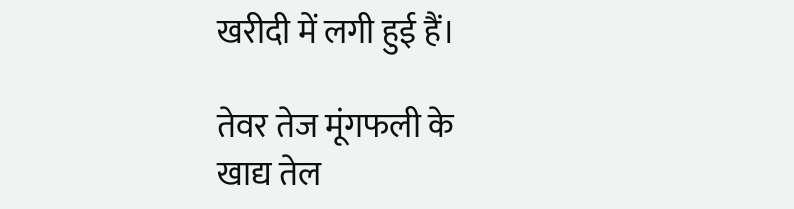खरीदी में लगी हुई हैं।

तेवर तेज मूंगफली के
खाद्य तेल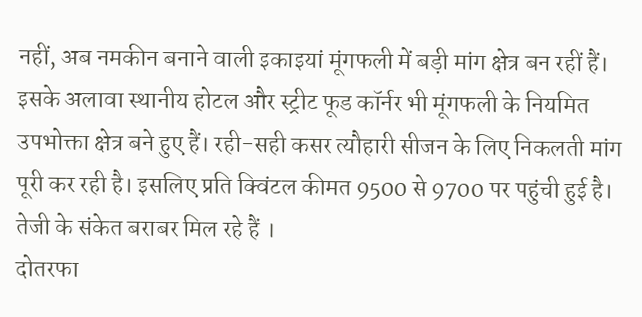नहीं, अब नमकीन बनाने वाली इकाइयां मूंगफली में बड़ी मांग क्षेत्र बन रहीं हैं। इसके अलावा स्थानीय होटल और स्ट्रीट फूड कॉर्नर भी मूंगफली के नियमित उपभोक्ता क्षेत्र बने हुए हैं। रही-सही कसर त्यौहारी सीजन के लिए निकलती मांग पूरी कर रही है। इसलिए प्रति क्विंटल कीमत 9500 से 9700 पर पहुंची हुई है। तेजी के संकेत बराबर मिल रहे हैं ।
दोतरफा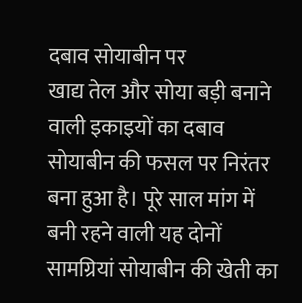दबाव सोयाबीन पर
खाद्य तेल और सोया बड़ी बनाने वाली इकाइयों का दबाव सोयाबीन की फसल पर निरंतर बना हुआ है। पूरे साल मांग में बनी रहने वाली यह दोनों सामग्रियां सोयाबीन की खेती का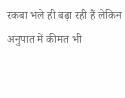रकबा भले ही बढ़ा रही हैं लेकिन अनुपात में कीमत भी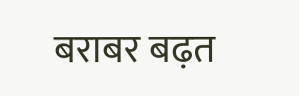बराबर बढ़त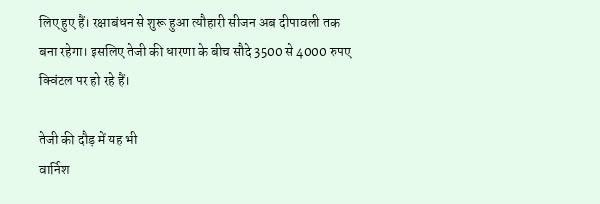लिए हुए हैं। रक्षाबंधन से शुरू हुआ त्यौहारी सीजन अब दीपावली तक बना रहेगा। इसलिए तेजी की धारणा के बीच सौदे 3500 से 4000 रुपए क्विंटल पर हो रहे हैं।

तेजी की दौड़ में यह भी
वार्निश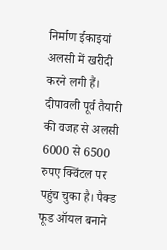निर्माण ईकाइयां अलसी में खरीदी करने लगी हैं। दीपावली पूर्व तैयारी की वजह से अलसी 6000 से 6500 रुपए क्विंटल पर पहुंच चुका है। पैक्ड फूड ऑयल बनाने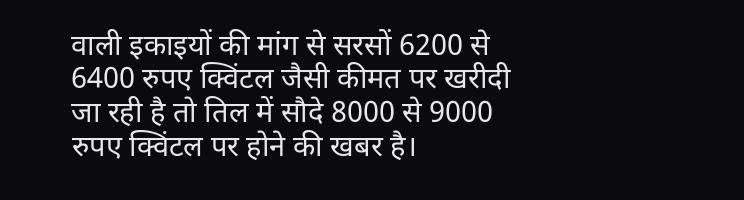वाली इकाइयों की मांग से सरसों 6200 से 6400 रुपए क्विंटल जैसी कीमत पर खरीदी जा रही है तो तिल में सौदे 8000 से 9000 रुपए क्विंटल पर होने की खबर है।